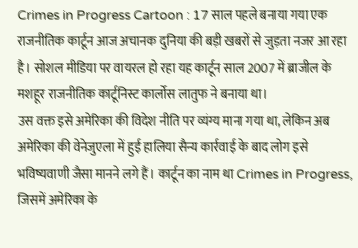Crimes in Progress Cartoon : 17 साल पहले बनाया गया एक राजनीतिक कार्टून आज अचानक दुनिया की बड़ी खबरों से जुड़ता नजर आ रहा है। सोशल मीडिया पर वायरल हो रहा यह कार्टून साल 2007 में ब्राजील के मशहूर राजनीतिक कार्टूनिस्ट कार्लोस लातुफ ने बनाया था।
उस वक्त इसे अमेरिका की विदेश नीति पर व्यंग्य माना गया था, लेकिन अब अमेरिका की वेनेजुएला में हुई हालिया सैन्य कार्रवाई के बाद लोग इसे भविष्यवाणी जैसा मानने लगे हैं। कार्टून का नाम था Crimes in Progress, जिसमें अमेरिका के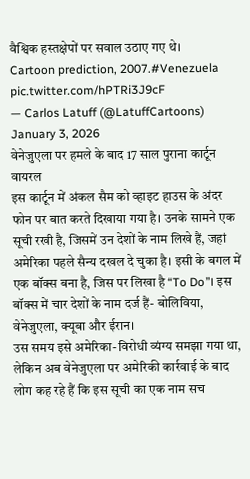वैश्विक हस्तक्षेपों पर सवाल उठाए गए थे।
Cartoon prediction, 2007.#Venezuela pic.twitter.com/hPTRi3J9cF
— Carlos Latuff (@LatuffCartoons) January 3, 2026
वेनेजुएला पर हमले के बाद 17 साल पुराना कार्टून वायरल
इस कार्टून में अंकल सैम को व्हाइट हाउस के अंदर फोन पर बात करते दिखाया गया है। उनके सामने एक सूची रखी है, जिसमें उन देशों के नाम लिखे हैं, जहां अमेरिका पहले सैन्य दखल दे चुका है। इसी के बगल में एक बॉक्स बना है, जिस पर लिखा है “To Do”। इस बॉक्स में चार देशों के नाम दर्ज हैं- बोलिविया, वेनेजुएला, क्यूबा और ईरान।
उस समय इसे अमेरिका-विरोधी व्यंग्य समझा गया था, लेकिन अब वेनेजुएला पर अमेरिकी कार्रवाई के बाद लोग कह रहे हैं कि इस सूची का एक नाम सच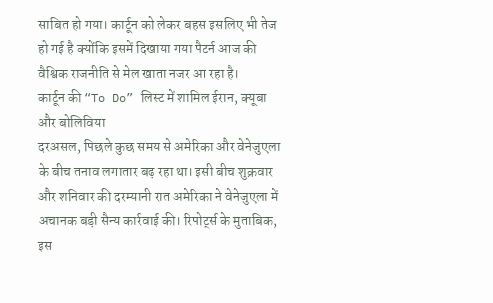साबित हो गया। कार्टून को लेकर बहस इसलिए भी तेज हो गई है क्योंकि इसमें दिखाया गया पैटर्न आज की वैश्विक राजनीति से मेल खाता नजर आ रहा है।
कार्टून की “To Do” लिस्ट में शामिल ईरान, क्यूबा और बोलिविया
दरअसल, पिछले कुछ समय से अमेरिका और वेनेजुएला के बीच तनाव लगातार बढ़ रहा था। इसी बीच शुक्रवार और शनिवार की दरम्यानी रात अमेरिका ने वेनेजुएला में अचानक बड़ी सैन्य कार्रवाई की। रिपोर्ट्स के मुताबिक, इस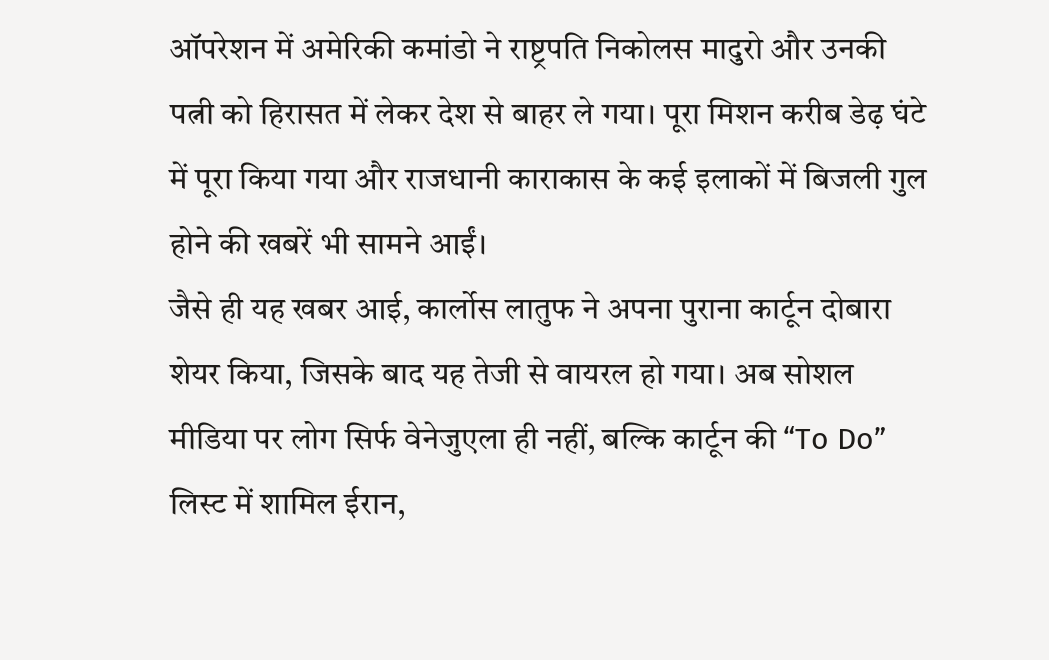ऑपरेशन में अमेरिकी कमांडो ने राष्ट्रपति निकोलस मादुरो और उनकी पत्नी को हिरासत में लेकर देश से बाहर ले गया। पूरा मिशन करीब डेढ़ घंटे में पूरा किया गया और राजधानी काराकास के कई इलाकों में बिजली गुल होने की खबरें भी सामने आईं।
जैसे ही यह खबर आई, कार्लोस लातुफ ने अपना पुराना कार्टून दोबारा शेयर किया, जिसके बाद यह तेजी से वायरल हो गया। अब सोशल मीडिया पर लोग सिर्फ वेनेजुएला ही नहीं, बल्कि कार्टून की “To Do” लिस्ट में शामिल ईरान,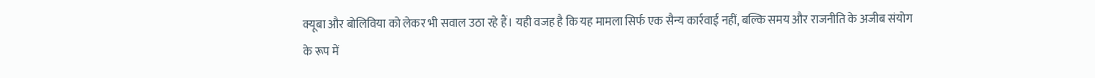क्यूबा और बोलिविया को लेकर भी सवाल उठा रहे हैं। यही वजह है कि यह मामला सिर्फ एक सैन्य कार्रवाई नहीं, बल्कि समय और राजनीति के अजीब संयोग के रूप में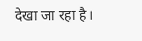देखा जा रहा है।